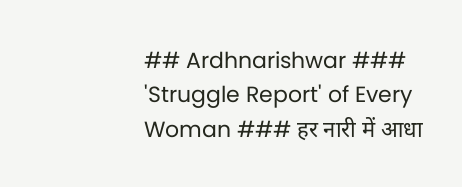## Ardhnarishwar ### 'Struggle Report' of Every Woman ### हर नारी में आधा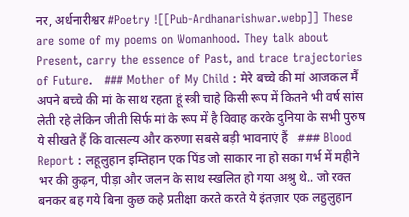नर, अर्धनारीश्वर #Poetry ![[Pub-Ardhanarishwar.webp]] These are some of my poems on Womanhood. They talk about Present, carry the essence of Past, and trace trajectories of Future.   ### Mother of My Child : मेरे बच्चे की मां आजकल मैं अपने बच्चे की मां के साथ रहता हूं स्त्री चाहे किसी रूप में कितने भी वर्ष सांस लेती रहे लेकिन जीती सिर्फ मां के रूप में है विवाह करके दुनिया के सभी पुरुष ये सीखते हैं कि वात्सल्य और करुणा सबसे बड़ी भावनाएं हैं   ### Blood Report : लहूलुहान इम्तिहान एक पिंड जो साकार ना हो सका गर्भ में महीने भर की कुढ़न, पीड़ा और जलन के साथ स्खलित हो गया अश्रु थे.. जो रक्त बनकर बह गये बिना कुछ कहे प्रतीक्षा करते करते ये इंतज़ार एक लहुलुहान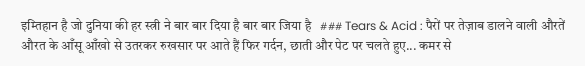इम्तिहान है जो दुनिया की हर स्त्री ने बार बार दिया है बार बार जिया है   ### Tears & Acid : पैरों पर तेज़ाब डालने वाली औरतें औरत के आँसू आँखो से उतरकर रुखसार पर आते हैं फिर गर्दन, छाती और पेट पर चलते हुए... कमर से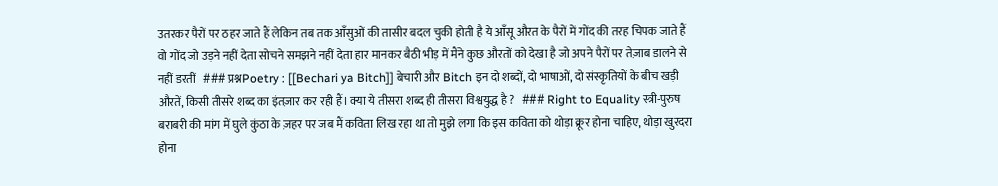उतरकर पैरों पर ठहर जाते हैं लेकिन तब तक आँसुओं की तासीर बदल चुकी होती है ये आँसू औरत के पैरों में गोंद की तरह चिपक जाते हैं वो गोंद जो उड़ने नहीं देता सोचने समझने नहीं देता हार मानकर बैठी भीड़ में मैंने कुछ औरतों को देखा है जो अपने पैरों पर तेज़ाब डालने से नहीं डरतीं   ### प्रश्नPoetry : [[Bechari ya Bitch]] बेचारी और Bitch इन दो शब्दों, दो भाषाओं, दो संस्कृतियों के बीच खड़ी औरतें, किसी तीसरे शब्द का इंतज़ार कर रही हैं। क्या ये तीसरा शब्द ही तीसरा विश्वयुद्ध है ?   ### Right to Equality स्त्री-पुरुष बराबरी की मांग में घुले कुंठा के ज़हर पर जब मैं कविता लिख रहा था तो मुझे लगा कि इस कविता को थोड़ा क्रूर होना चाहिए, थोड़ा खुरदरा होना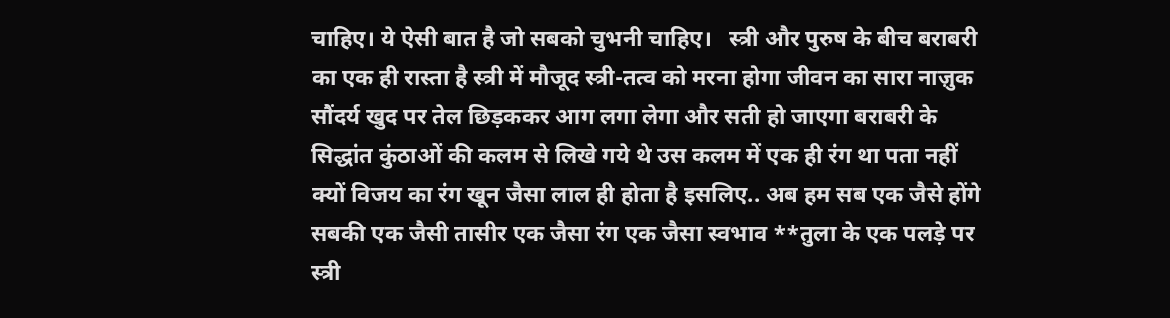चाहिए। ये ऐसी बात है जो सबको चुभनी चाहिए।   स्त्री और पुरुष के बीच बराबरी का एक ही रास्ता है स्त्री में मौजूद स्त्री-तत्व को मरना होगा जीवन का सारा नाज़ुक सौंदर्य खुद पर तेल छिड़ककर आग लगा लेगा और सती हो जाएगा बराबरी के सिद्धांत कुंठाओं की कलम से लिखे गये थे उस कलम में एक ही रंग था पता नहीं क्यों विजय का रंग खून जैसा लाल ही होता है इसलिए.. अब हम सब एक जैसे होंगे सबकी एक जैसी तासीर एक जैसा रंग एक जैसा स्वभाव **तुला के एक पलड़े पर स्त्री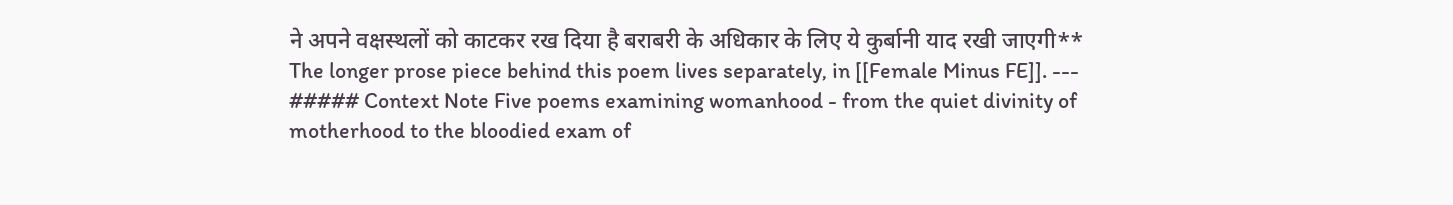ने अपने वक्षस्थलों को काटकर रख दिया है बराबरी के अधिकार के लिए ये कुर्बानी याद रखी जाएगी** The longer prose piece behind this poem lives separately, in [[Female Minus FE]]. --- ##### Context Note Five poems examining womanhood - from the quiet divinity of motherhood to the bloodied exam of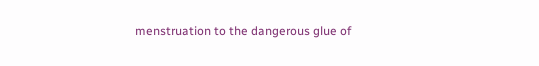menstruation to the dangerous glue of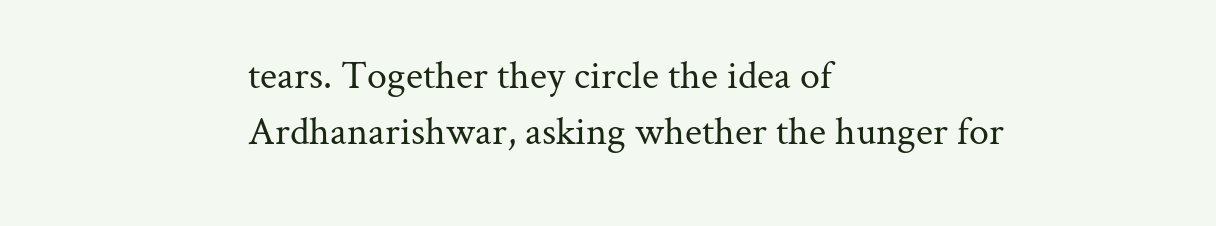tears. Together they circle the idea of Ardhanarishwar, asking whether the hunger for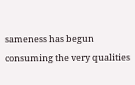sameness has begun consuming the very qualities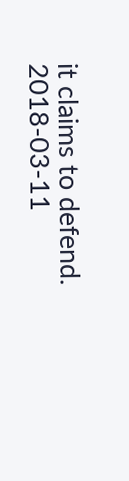it claims to defend. 2018-03-11